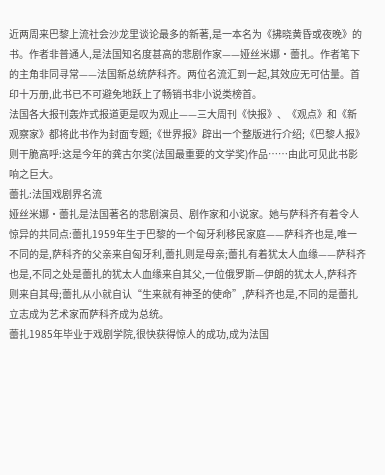近两周来巴黎上流社会沙龙里谈论最多的新著,是一本名为《拂晓黄昏或夜晚》的书。作者非普通人,是法国知名度甚高的悲剧作家——娅丝米娜·蕾扎。作者笔下的主角非同寻常——法国新总统萨科齐。两位名流汇到一起,其效应无可估量。首印十万册,此书已不可避免地跃上了畅销书非小说类榜首。
法国各大报刊轰炸式报道更是叹为观止——三大周刊《快报》、《观点》和《新观察家》都将此书作为封面专题;《世界报》辟出一个整版进行介绍;《巴黎人报》则干脆高呼:这是今年的龚古尔奖(法国最重要的文学奖)作品……由此可见此书影响之巨大。
蕾扎:法国戏剧界名流
娅丝米娜·蕾扎是法国著名的悲剧演员、剧作家和小说家。她与萨科齐有着令人惊异的共同点:蕾扎1959年生于巴黎的一个匈牙利移民家庭——萨科齐也是,唯一不同的是,萨科齐的父亲来自匈牙利,蕾扎则是母亲;蕾扎有着犹太人血缘——萨科齐也是,不同之处是蕾扎的犹太人血缘来自其父,一位俄罗斯—伊朗的犹太人,萨科齐则来自其母;蕾扎从小就自认“生来就有神圣的使命”,萨科齐也是,不同的是蕾扎立志成为艺术家而萨科齐成为总统。
蕾扎1985年毕业于戏剧学院,很快获得惊人的成功,成为法国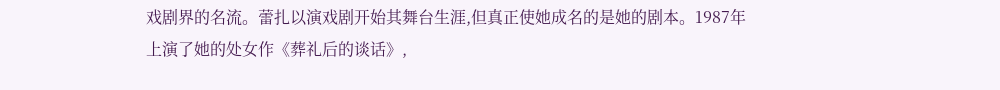戏剧界的名流。蕾扎以演戏剧开始其舞台生涯,但真正使她成名的是她的剧本。1987年上演了她的处女作《葬礼后的谈话》,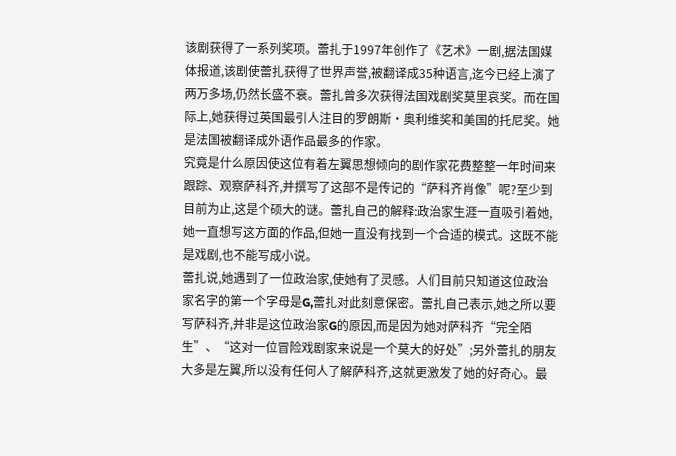该剧获得了一系列奖项。蕾扎于1997年创作了《艺术》一剧,据法国媒体报道,该剧使蕾扎获得了世界声誉,被翻译成35种语言,迄今已经上演了两万多场,仍然长盛不衰。蕾扎曾多次获得法国戏剧奖莫里哀奖。而在国际上,她获得过英国最引人注目的罗朗斯·奥利维奖和美国的托尼奖。她是法国被翻译成外语作品最多的作家。
究竟是什么原因使这位有着左翼思想倾向的剧作家花费整整一年时间来跟踪、观察萨科齐,并撰写了这部不是传记的“萨科齐肖像”呢?至少到目前为止,这是个硕大的谜。蕾扎自己的解释:政治家生涯一直吸引着她,她一直想写这方面的作品,但她一直没有找到一个合适的模式。这既不能是戏剧,也不能写成小说。
蕾扎说,她遇到了一位政治家,使她有了灵感。人们目前只知道这位政治家名字的第一个字母是G,蕾扎对此刻意保密。蕾扎自己表示,她之所以要写萨科齐,并非是这位政治家G的原因,而是因为她对萨科齐“完全陌生”、“这对一位冒险戏剧家来说是一个莫大的好处”;另外蕾扎的朋友大多是左翼,所以没有任何人了解萨科齐,这就更激发了她的好奇心。最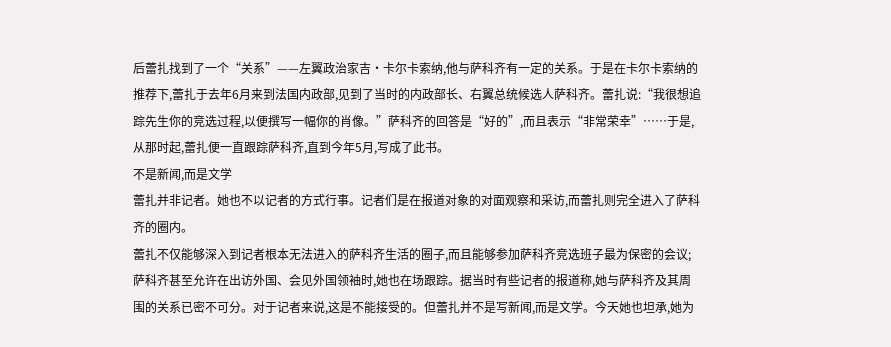后蕾扎找到了一个“关系”——左翼政治家吉·卡尔卡索纳,他与萨科齐有一定的关系。于是在卡尔卡索纳的推荐下,蕾扎于去年6月来到法国内政部,见到了当时的内政部长、右翼总统候选人萨科齐。蕾扎说:“我很想追踪先生你的竞选过程,以便撰写一幅你的肖像。”萨科齐的回答是“好的”,而且表示“非常荣幸”……于是,从那时起,蕾扎便一直跟踪萨科齐,直到今年5月,写成了此书。
不是新闻,而是文学
蕾扎并非记者。她也不以记者的方式行事。记者们是在报道对象的对面观察和采访,而蕾扎则完全进入了萨科齐的圈内。
蕾扎不仅能够深入到记者根本无法进入的萨科齐生活的圈子,而且能够参加萨科齐竞选班子最为保密的会议;萨科齐甚至允许在出访外国、会见外国领袖时,她也在场跟踪。据当时有些记者的报道称,她与萨科齐及其周围的关系已密不可分。对于记者来说,这是不能接受的。但蕾扎并不是写新闻,而是文学。今天她也坦承,她为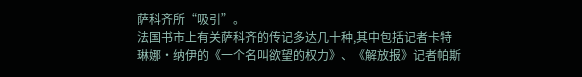萨科齐所“吸引”。
法国书市上有关萨科齐的传记多达几十种,其中包括记者卡特琳娜·纳伊的《一个名叫欲望的权力》、《解放报》记者帕斯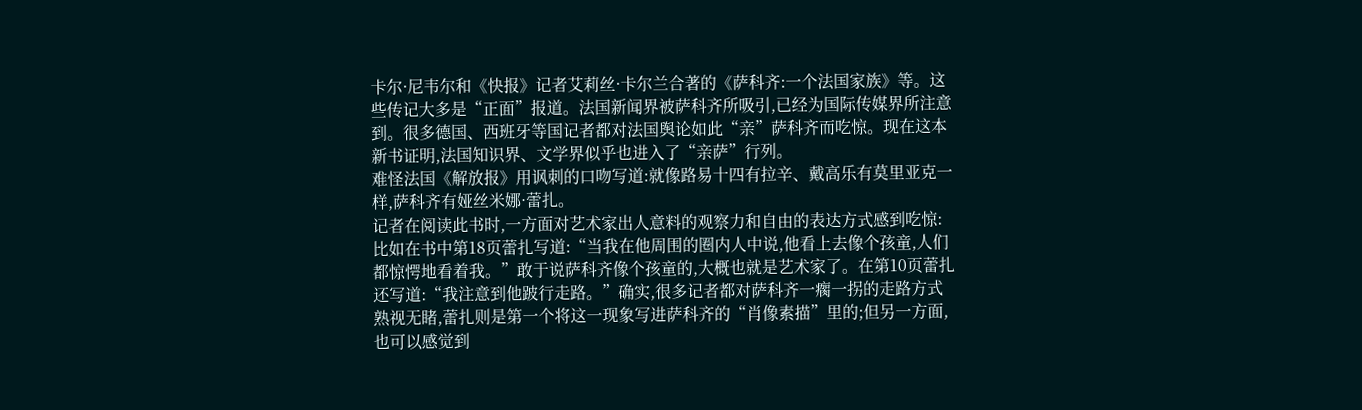卡尔·尼韦尔和《快报》记者艾莉丝·卡尔兰合著的《萨科齐:一个法国家族》等。这些传记大多是“正面”报道。法国新闻界被萨科齐所吸引,已经为国际传媒界所注意到。很多德国、西班牙等国记者都对法国舆论如此“亲”萨科齐而吃惊。现在这本新书证明,法国知识界、文学界似乎也进入了“亲萨”行列。
难怪法国《解放报》用讽刺的口吻写道:就像路易十四有拉辛、戴高乐有莫里亚克一样,萨科齐有娅丝米娜·蕾扎。
记者在阅读此书时,一方面对艺术家出人意料的观察力和自由的表达方式感到吃惊:比如在书中第18页蕾扎写道:“当我在他周围的圈内人中说,他看上去像个孩童,人们都惊愕地看着我。”敢于说萨科齐像个孩童的,大概也就是艺术家了。在第10页蕾扎还写道:“我注意到他跛行走路。”确实,很多记者都对萨科齐一瘸一拐的走路方式熟视无睹,蕾扎则是第一个将这一现象写进萨科齐的“肖像素描”里的;但另一方面,也可以感觉到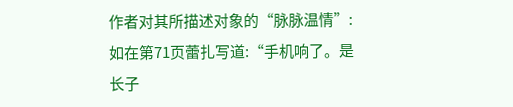作者对其所描述对象的“脉脉温情”:如在第71页蕾扎写道:“手机响了。是长子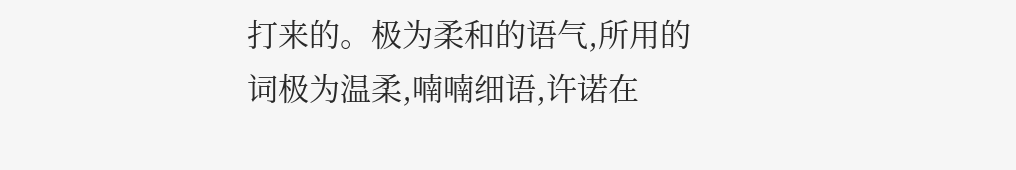打来的。极为柔和的语气,所用的词极为温柔,喃喃细语,许诺在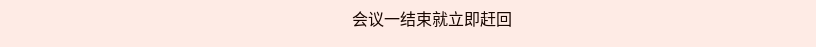会议一结束就立即赶回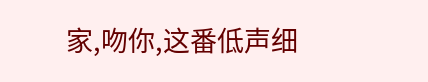家,吻你,这番低声细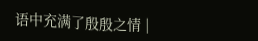语中充满了殷殷之情 |